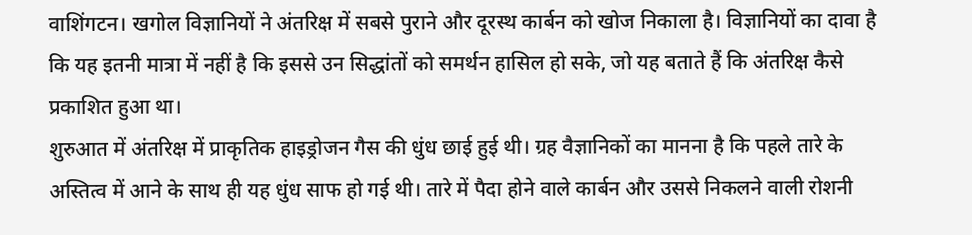वाशिंगटन। खगोल विज्ञानियों ने अंतरिक्ष में सबसे पुराने और दूरस्थ कार्बन को खोज निकाला है। विज्ञानियों का दावा है कि यह इतनी मात्रा में नहीं है कि इससे उन सिद्धांतों को समर्थन हासिल हो सके, जो यह बताते हैं कि अंतरिक्ष कैसे प्रकाशित हुआ था।
शुरुआत में अंतरिक्ष में प्राकृतिक हाइड्रोजन गैस की धुंध छाई हुई थी। ग्रह वैज्ञानिकों का मानना है कि पहले तारे के अस्तित्व में आने के साथ ही यह धुंध साफ हो गई थी। तारे में पैदा होने वाले कार्बन और उससे निकलने वाली रोशनी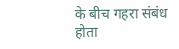के बीच गहरा संबंध होता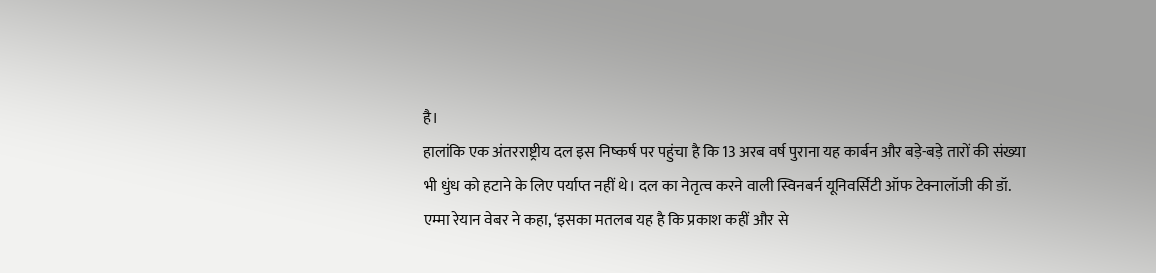है।
हालांकि एक अंतरराष्ट्रीय दल इस निष्कर्ष पर पहुंचा है कि 13 अरब वर्ष पुराना यह कार्बन और बड़े-बड़े तारों की संख्या भी धुंध को हटाने के लिए पर्याप्त नहीं थे। दल का नेतृत्व करने वाली स्विनबर्न यूनिवर्सिटी ऑफ टेक्नालॉजी की डॉ. एम्मा रेयान वेबर ने कहा, ‘इसका मतलब यह है कि प्रकाश कहीं और से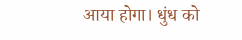आया होगा। धुंध को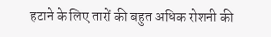हटाने के लिए तारों की बहुत अधिक रोशनी की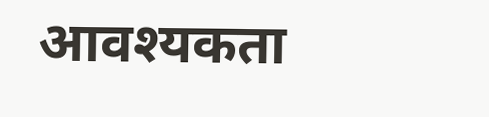आवश्यकता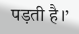पड़ती है।’